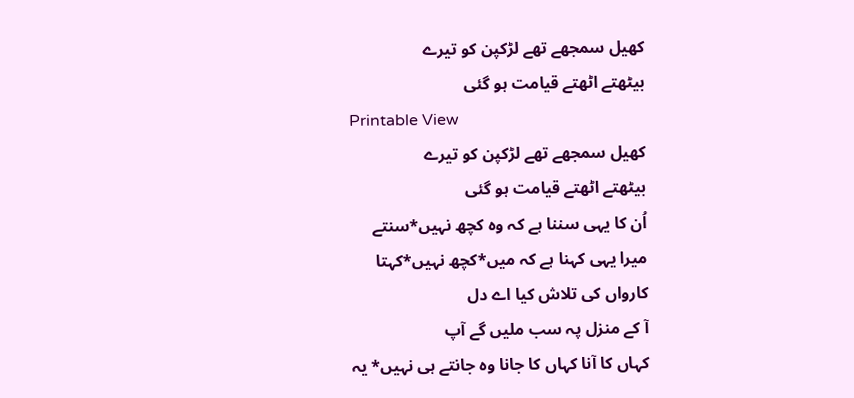کھیل سمجھے تھے لڑکپن کو تیرے
بیٹھتے اٹھتے قیامت ہو گئی
Printable View
کھیل سمجھے تھے لڑکپن کو تیرے
بیٹھتے اٹھتے قیامت ہو گئی
اُن کا یہی سننا ہے کہ وہ کچھ نہیں*سنتے
میرا یہی کہنا ہے کہ میں*کچھ نہیں*کہتا
کارواں کی تلاش کیا اے دل
آ کے منزل پہ سب ملیں گے آپ
کہاں کا آنا کہاں کا جانا وہ جانتے ہی نہیں* یہ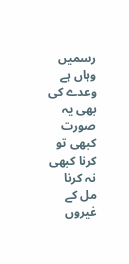رسمیں
وہاں ہے وعدے کی بھی یہ صورت کبھی تو کرنا کبھی نہ کرنا
مل کے غیروں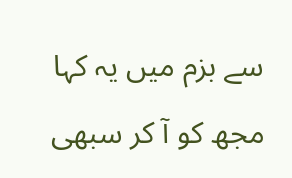سے بزم میں یہ کہا
مجھ کو آ کر سبھی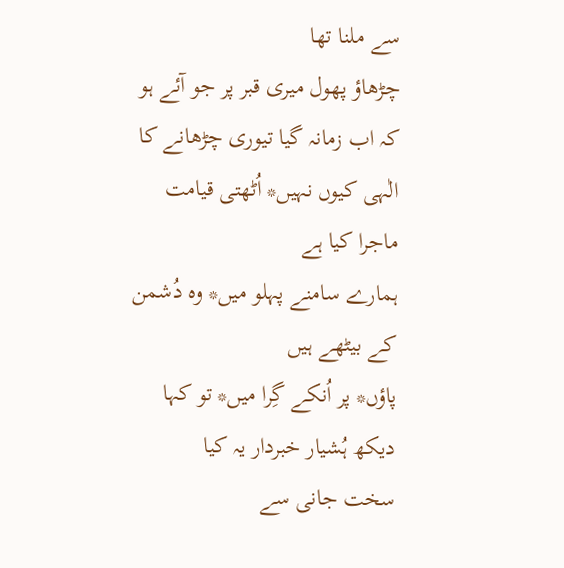سے ملنا تھا
چڑھاؤ پھول میری قبر پر جو آئے ہو
کہ اب زمانہ گیا تیوری چڑھانے کا
الٰہی کیوں نہیں* اُٹھتی قیامت ماجرا کیا ہے
ہمارے سامنے پہلو میں* وہ دُشمن کے بیٹھے ہیں
پاؤں* پر اُنکے گِرا میں* تو کہا
دیکھ ہُشیار خبردار یہ کیا
سخت جانی سے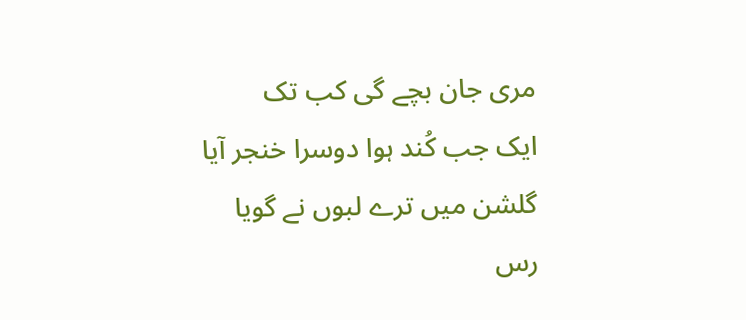مری جان بچے گی کب تک
ایک جب کُند ہوا دوسرا خنجر آیا
گلشن میں ترے لبوں نے گویا
رس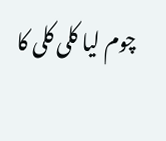چوم لیا کلی کلی کا